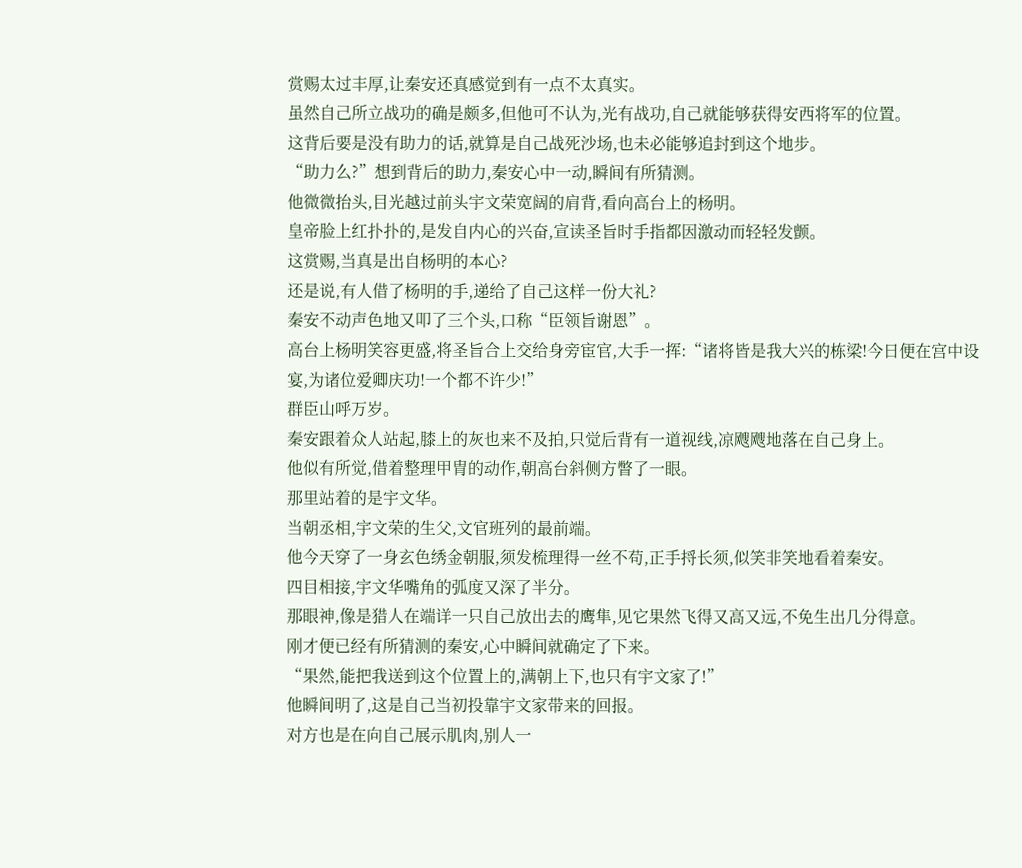赏赐太过丰厚,让秦安还真感觉到有一点不太真实。
虽然自己所立战功的确是颇多,但他可不认为,光有战功,自己就能够获得安西将军的位置。
这背后要是没有助力的话,就算是自己战死沙场,也未必能够追封到这个地步。
“助力么?”想到背后的助力,秦安心中一动,瞬间有所猜测。
他微微抬头,目光越过前头宇文荣宽阔的肩背,看向高台上的杨明。
皇帝脸上红扑扑的,是发自内心的兴奋,宣读圣旨时手指都因激动而轻轻发颤。
这赏赐,当真是出自杨明的本心?
还是说,有人借了杨明的手,递给了自己这样一份大礼?
秦安不动声色地又叩了三个头,口称“臣领旨谢恩”。
高台上杨明笑容更盛,将圣旨合上交给身旁宦官,大手一挥:“诸将皆是我大兴的栋梁!今日便在宫中设宴,为诸位爱卿庆功!一个都不许少!”
群臣山呼万岁。
秦安跟着众人站起,膝上的灰也来不及拍,只觉后背有一道视线,凉飕飕地落在自己身上。
他似有所觉,借着整理甲胄的动作,朝高台斜侧方瞥了一眼。
那里站着的是宇文华。
当朝丞相,宇文荣的生父,文官班列的最前端。
他今天穿了一身玄色绣金朝服,须发梳理得一丝不苟,正手捋长须,似笑非笑地看着秦安。
四目相接,宇文华嘴角的弧度又深了半分。
那眼神,像是猎人在端详一只自己放出去的鹰隼,见它果然飞得又高又远,不免生出几分得意。
刚才便已经有所猜测的秦安,心中瞬间就确定了下来。
“果然,能把我送到这个位置上的,满朝上下,也只有宇文家了!”
他瞬间明了,这是自己当初投靠宇文家带来的回报。
对方也是在向自己展示肌肉,别人一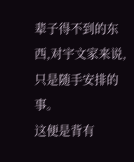辈子得不到的东西,对宇文家来说,只是随手安排的事。
这便是背有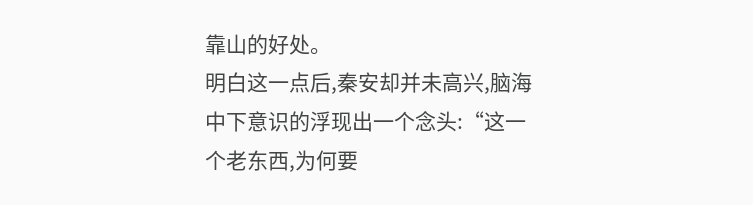靠山的好处。
明白这一点后,秦安却并未高兴,脑海中下意识的浮现出一个念头:“这一个老东西,为何要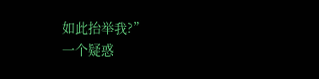如此抬举我?”
一个疑惑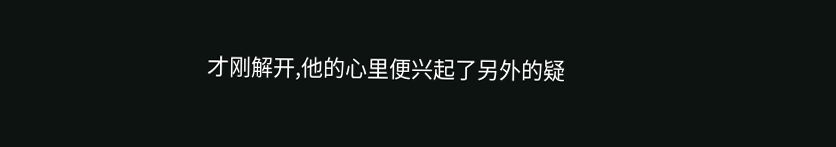才刚解开,他的心里便兴起了另外的疑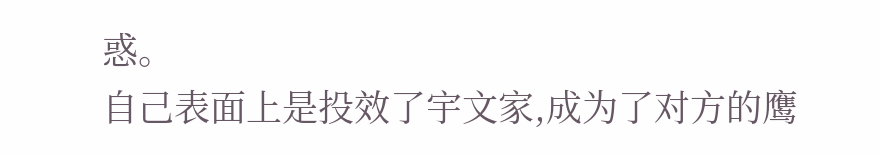惑。
自己表面上是投效了宇文家,成为了对方的鹰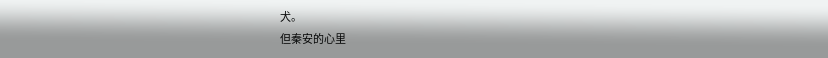犬。
但秦安的心里